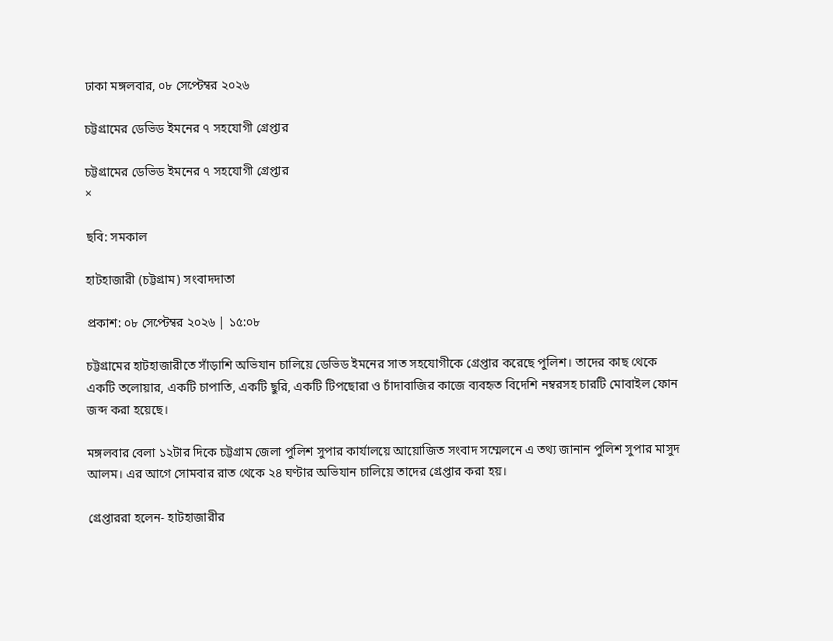ঢাকা মঙ্গলবার, ০৮ সেপ্টেম্বর ২০২৬

চট্টগ্রামের ডেভিড ইমনের ৭ সহযোগী গ্রেপ্তার

চট্টগ্রামের ডেভিড ইমনের ৭ সহযোগী গ্রেপ্তার
×

ছবি: সমকাল

হাটহাজারী (চট্টগ্রাম) সংবাদদাতা

প্রকাশ: ০৮ সেপ্টেম্বর ২০২৬ | ১৫:০৮

চট্টগ্রামের হাটহাজারীতে সাঁড়াশি অভিযান চালিয়ে ডেভিড ইমনের সাত সহযোগীকে গ্রেপ্তার করেছে পুলিশ। তাদের কাছ থেকে একটি তলোয়ার, একটি চাপাতি, একটি ছুরি, একটি টিপছোরা ও চাঁদাবাজির কাজে ব্যবহৃত বিদেশি নম্বরসহ চারটি মোবাইল ফোন জব্দ করা হয়েছে।

মঙ্গলবার বেলা ১২টার দিকে চট্টগ্রাম জেলা পুলিশ সুপার কার্যালয়ে আয়োজিত সংবাদ সম্মেলনে এ তথ্য জানান পুলিশ সুপার মাসুদ আলম। এর আগে সোমবার রাত থেকে ২৪ ঘণ্টার অভিযান চালিয়ে তাদের গ্রেপ্তার করা হয়।

গ্রেপ্তাররা হলেন- হাটহাজারীর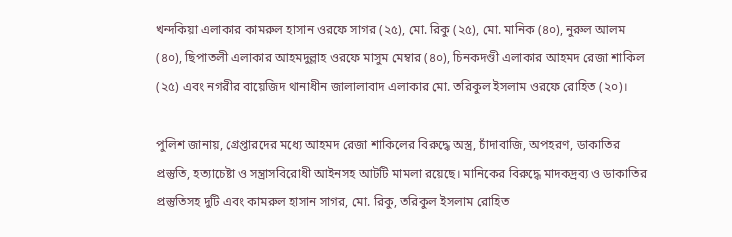খন্দকিয়া এলাকার কামরুল হাসান ওরফে সাগর (২৫), মো. রিকু (২৫), মো. মানিক (৪০), নুরুল আলম (৪০), ছিপাতলী এলাকার আহমদুল্লাহ ওরফে মাসুম মেম্বার (৪০), চিনকদণ্ডী এলাকার আহমদ রেজা শাকিল (২৫) এবং নগরীর বায়েজিদ থানাধীন জালালাবাদ এলাকার মো. তরিকুল ইসলাম ওরফে রোহিত (২০)।

পুলিশ জানায়, গ্রেপ্তারদের মধ্যে আহমদ রেজা শাকিলের বিরুদ্ধে অস্ত্র, চাঁদাবাজি, অপহরণ, ডাকাতির প্রস্তুতি, হত্যাচেষ্টা ও সন্ত্রাসবিরোধী আইনসহ আটটি মামলা রয়েছে। মানিকের বিরুদ্ধে মাদকদ্রব্য ও ডাকাতির প্রস্তুতিসহ দুটি এবং কামরুল হাসান সাগর, মো. রিকু, তরিকুল ইসলাম রোহিত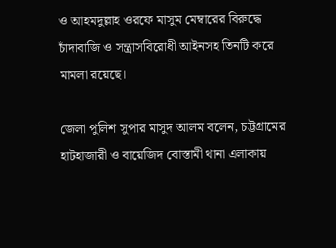ও আহমদুল্লাহ ওরফে মাসুম মেম্বারের বিরুদ্ধে চাঁদাবাজি ও সন্ত্রাসবিরোধী আইনসহ তিনটি করে মামলা রয়েছে।

জেলা পুলিশ সুপার মাসুদ আলম বলেন, চট্টগ্রামের হাটহাজারী ও বায়েজিদ বোস্তামী থানা এলাকায়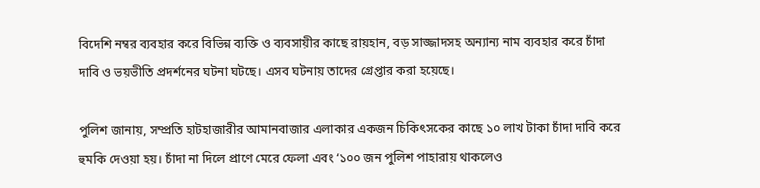বিদেশি নম্বর ব্যবহার করে বিভিন্ন ব্যক্তি ও ব্যবসায়ীর কাছে রায়হান, বড় সাজ্জাদসহ অন্যান্য নাম ব্যবহার করে চাঁদা দাবি ও ভয়ভীতি প্রদর্শনের ঘটনা ঘটছে। এসব ঘটনায় তাদের গ্রেপ্তার করা হয়েছে।

পুলিশ জানায়, সম্প্রতি হাটহাজারীর আমানবাজার এলাকার একজন চিকিৎসকের কাছে ১০ লাখ টাকা চাঁদা দাবি করে হুমকি দেওয়া হয়। চাঁদা না দিলে প্রাণে মেরে ফেলা এবং ‘১০০ জন পুলিশ পাহারায় থাকলেও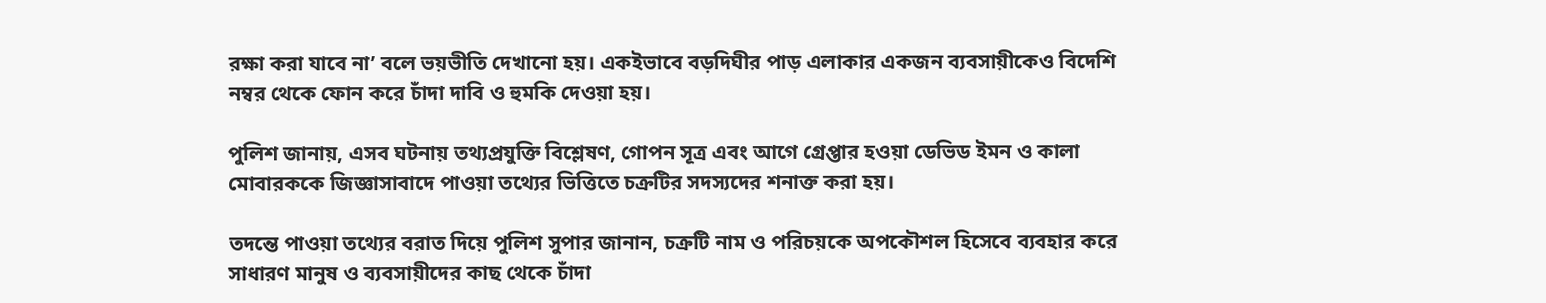রক্ষা করা যাবে না’ বলে ভয়ভীতি দেখানো হয়। একইভাবে বড়দিঘীর পাড় এলাকার একজন ব্যবসায়ীকেও বিদেশি নম্বর থেকে ফোন করে চাঁদা দাবি ও হুমকি দেওয়া হয়।

পুলিশ জানায়, এসব ঘটনায় তথ্যপ্রযুক্তি বিশ্লেষণ, গোপন সূত্র এবং আগে গ্রেপ্তার হওয়া ডেভিড ইমন ও কালা মোবারককে জিজ্ঞাসাবাদে পাওয়া তথ্যের ভিত্তিতে চক্রটির সদস্যদের শনাক্ত করা হয়।

তদন্তে পাওয়া তথ্যের বরাত দিয়ে পুলিশ সুপার জানান, চক্রটি নাম ও পরিচয়কে অপকৌশল হিসেবে ব্যবহার করে সাধারণ মানুষ ও ব্যবসায়ীদের কাছ থেকে চাঁদা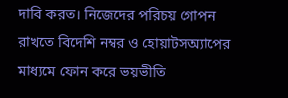দাবি করত। নিজেদের পরিচয় গোপন রাখতে বিদেশি নম্বর ও হোয়াটসঅ্যাপের মাধ্যমে ফোন করে ভয়ভীতি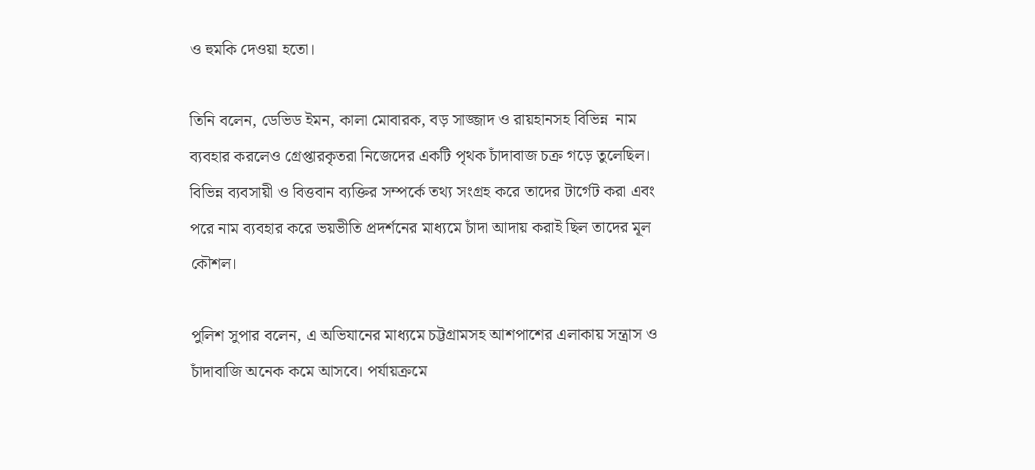ও হুমকি দেওয়া হতো।

তিনি বলেন, ডেভিড ইমন, কালা মোবারক, বড় সাজ্জাদ ও রায়হানসহ বিভিন্ন  নাম ব্যবহার করলেও গ্রেপ্তারকৃতরা নিজেদের একটি পৃথক চাঁদাবাজ চক্র গড়ে তুলেছিল। বিভিন্ন ব্যবসায়ী ও বিত্তবান ব্যক্তির সম্পর্কে তথ্য সংগ্রহ করে তাদের টার্গেট করা এবং পরে নাম ব্যবহার করে ভয়ভীতি প্রদর্শনের মাধ্যমে চাঁদা আদায় করাই ছিল তাদের মূল কৌশল।

পুলিশ সুপার বলেন, এ অভিযানের মাধ্যমে চট্টগ্রামসহ আশপাশের এলাকায় সন্ত্রাস ও চাঁদাবাজি অনেক কমে আসবে। পর্যায়ক্রমে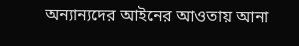অন্যান্যদের আইনের আওতায় আনা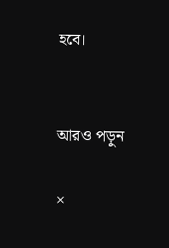হবে।


আরও পড়ুন

×